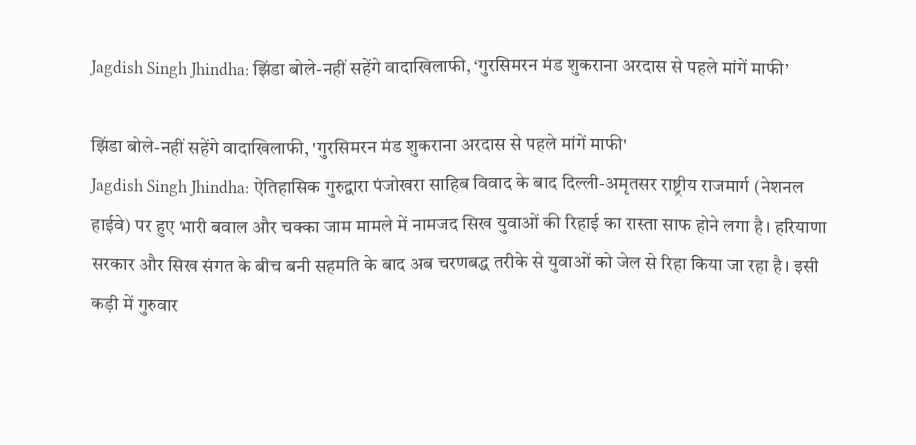Jagdish Singh Jhindha: झिंडा बोले-नहीं सहेंगे वादाखिलाफी, ‘गुरसिमरन मंड शुकराना अरदास से पहले मांगें माफी’

झिंडा बोले-नहीं सहेंगे वादाखिलाफी, 'गुरसिमरन मंड शुकराना अरदास से पहले मांगें माफी'
Jagdish Singh Jhindha: ऐतिहासिक गुरुद्वारा पंजोखरा साहिब विवाद के बाद दिल्ली-अमृतसर राष्ट्रीय राजमार्ग (नेशनल हाईवे) पर हुए भारी बवाल और चक्का जाम मामले में नामजद सिख युवाओं की रिहाई का रास्ता साफ होने लगा है। हरियाणा सरकार और सिख संगत के बीच बनी सहमति के बाद अब चरणबद्ध तरीके से युवाओं को जेल से रिहा किया जा रहा है। इसी कड़ी में गुरुवार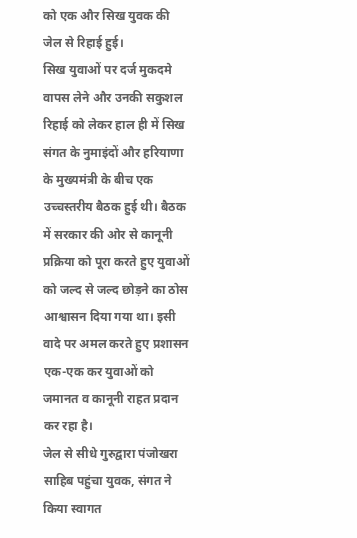को एक और सिख युवक की जेल से रिहाई हुई।
सिख युवाओं पर दर्ज मुकदमे वापस लेने और उनकी सकुशल रिहाई को लेकर हाल ही में सिख संगत के नुमाइंदों और हरियाणा के मुख्यमंत्री के बीच एक उच्चस्तरीय बैठक हुई थी। बैठक में सरकार की ओर से कानूनी प्रक्रिया को पूरा करते हुए युवाओं को जल्द से जल्द छोड़ने का ठोस आश्वासन दिया गया था। इसी वादे पर अमल करते हुए प्रशासन एक-एक कर युवाओं को जमानत व कानूनी राहत प्रदान कर रहा है।
जेल से सीधे गुरुद्वारा पंजोखरा साहिब पहुंचा युवक, संगत ने किया स्वागत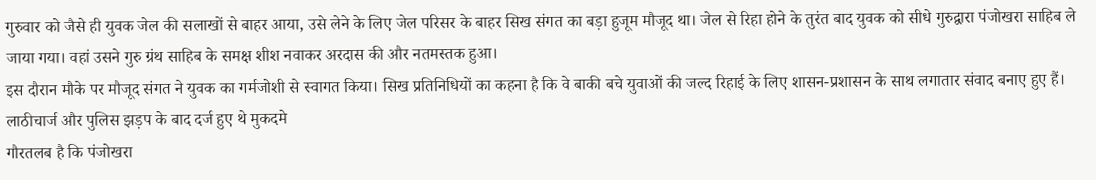गुरुवार को जैसे ही युवक जेल की सलाखों से बाहर आया, उसे लेने के लिए जेल परिसर के बाहर सिख संगत का बड़ा हुजूम मौजूद था। जेल से रिहा होने के तुरंत बाद युवक को सीधे गुरुद्वारा पंजोखरा साहिब ले जाया गया। वहां उसने गुरु ग्रंथ साहिब के समक्ष शीश नवाकर अरदास की और नतमस्तक हुआ।
इस दौरान मौके पर मौजूद संगत ने युवक का गर्मजोशी से स्वागत किया। सिख प्रतिनिधियों का कहना है कि वे बाकी बचे युवाओं की जल्द रिहाई के लिए शासन-प्रशासन के साथ लगातार संवाद बनाए हुए हैं।
लाठीचार्ज और पुलिस झड़प के बाद दर्ज हुए थे मुकदमे
गौरतलब है कि पंजोखरा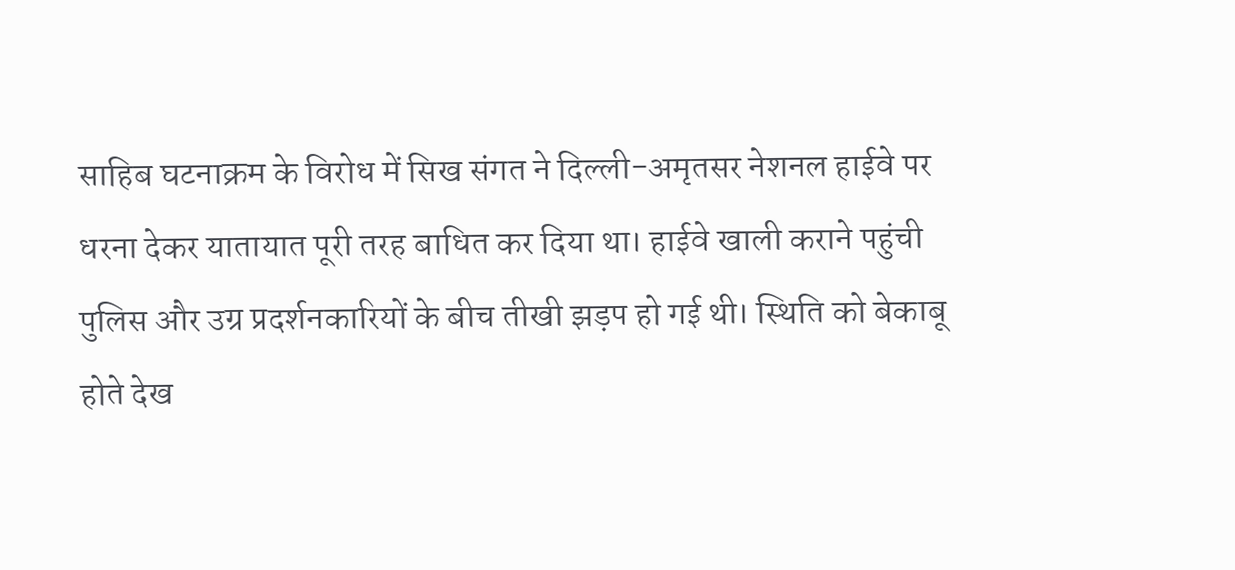साहिब घटनाक्रम के विरोध में सिख संगत ने दिल्ली-अमृतसर नेशनल हाईवे पर धरना देकर यातायात पूरी तरह बाधित कर दिया था। हाईवे खाली कराने पहुंची पुलिस और उग्र प्रदर्शनकारियों के बीच तीखी झड़प हो गई थी। स्थिति को बेकाबू होते देख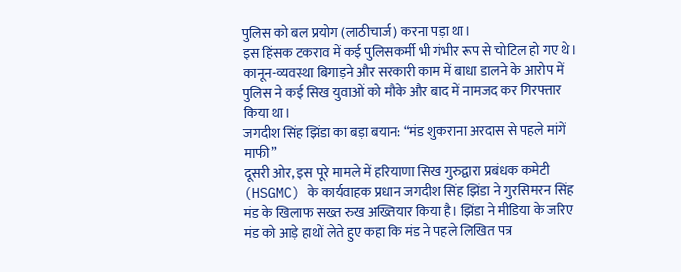पुलिस को बल प्रयोग (लाठीचार्ज) करना पड़ा था।
इस हिंसक टकराव में कई पुलिसकर्मी भी गंभीर रूप से चोटिल हो गए थे। कानून-व्यवस्था बिगाड़ने और सरकारी काम में बाधा डालने के आरोप में पुलिस ने कई सिख युवाओं को मौके और बाद में नामजद कर गिरफ्तार किया था।
जगदीश सिंह झिंडा का बड़ा बयान: “मंड शुकराना अरदास से पहले मांगें माफी”
दूसरी ओर, इस पूरे मामले में हरियाणा सिख गुरुद्वारा प्रबंधक कमेटी (HSGMC) के कार्यवाहक प्रधान जगदीश सिंह झिंडा ने गुरसिमरन सिंह मंड के खिलाफ सख्त रुख अख्तियार किया है। झिंडा ने मीडिया के जरिए मंड को आड़े हाथों लेते हुए कहा कि मंड ने पहले लिखित पत्र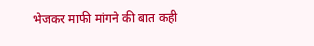भेजकर माफी मांगने की बात कही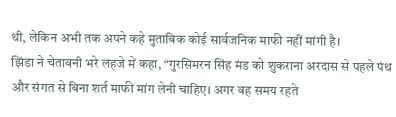थी, लेकिन अभी तक अपने कहे मुताबिक कोई सार्वजनिक माफी नहीं मांगी है।
झिंडा ने चेतावनी भरे लहजे में कहा, “गुरसिमरन सिंह मंड को शुकराना अरदास से पहले पंथ और संगत से बिना शर्त माफी मांग लेनी चाहिए। अगर वह समय रहते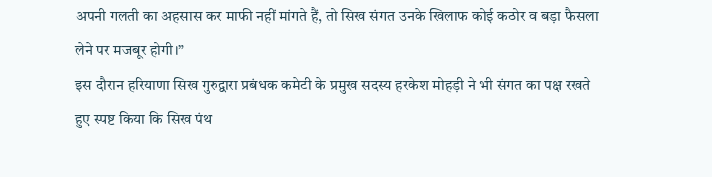अपनी गलती का अहसास कर माफी नहीं मांगते हैं, तो सिख संगत उनके खिलाफ कोई कठोर व बड़ा फैसला लेने पर मजबूर होगी।”
इस दौरान हरियाणा सिख गुरुद्वारा प्रबंधक कमेटी के प्रमुख सदस्य हरकेश मोहड़ी ने भी संगत का पक्ष रखते हुए स्पष्ट किया कि सिख पंथ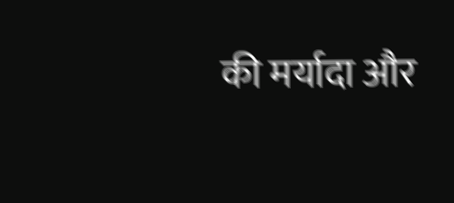की मर्यादा और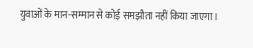युवाओं के मान-सम्मान से कोई समझौता नहीं किया जाएगा।